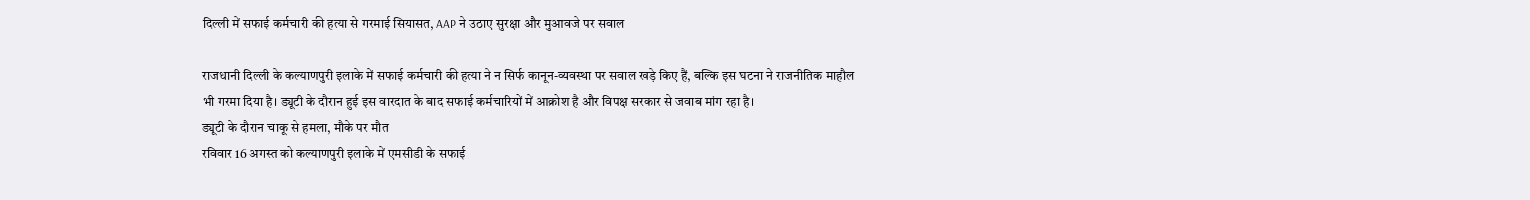दिल्ली में सफाई कर्मचारी की हत्या से गरमाई सियासत, AAP ने उठाए सुरक्षा और मुआवजे पर सवाल

राजधानी दिल्ली के कल्याणपुरी इलाके में सफाई कर्मचारी की हत्या ने न सिर्फ कानून-व्यवस्था पर सवाल खड़े किए हैं, बल्कि इस घटना ने राजनीतिक माहौल भी गरमा दिया है। ड्यूटी के दौरान हुई इस वारदात के बाद सफाई कर्मचारियों में आक्रोश है और विपक्ष सरकार से जवाब मांग रहा है।
ड्यूटी के दौरान चाकू से हमला, मौके पर मौत
रविवार 16 अगस्त को कल्याणपुरी इलाके में एमसीडी के सफाई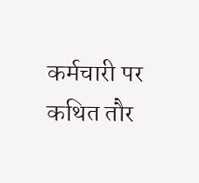कर्मचारी पर कथित तौर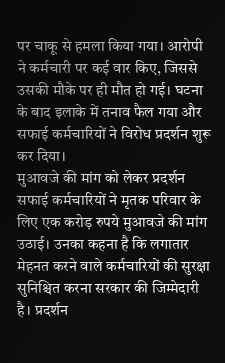पर चाकू से हमला किया गया। आरोपी ने कर्मचारी पर कई वार किए, जिससे उसकी मौके पर ही मौत हो गई। घटना के बाद इलाके में तनाव फैल गया और सफाई कर्मचारियों ने विरोध प्रदर्शन शुरू कर दिया।
मुआवजे की मांग को लेकर प्रदर्शन
सफाई कर्मचारियों ने मृतक परिवार के लिए एक करोड़ रुपये मुआवजे की मांग उठाई। उनका कहना है कि लगातार मेहनत करने वाले कर्मचारियों की सुरक्षा सुनिश्चित करना सरकार की जिम्मेदारी है। प्रदर्शन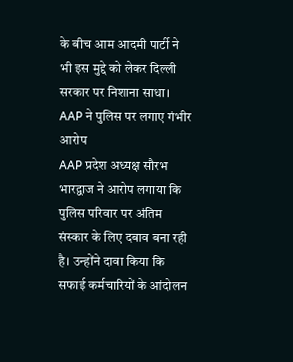के बीच आम आदमी पार्टी ने भी इस मुद्दे को लेकर दिल्ली सरकार पर निशाना साधा।
AAP ने पुलिस पर लगाए गंभीर आरोप
AAP प्रदेश अध्यक्ष सौरभ भारद्वाज ने आरोप लगाया कि पुलिस परिवार पर अंतिम संस्कार के लिए दबाव बना रही है। उन्होंने दावा किया कि सफाई कर्मचारियों के आंदोलन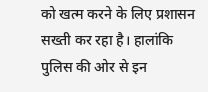को खत्म करने के लिए प्रशासन सख्ती कर रहा है। हालांकि पुलिस की ओर से इन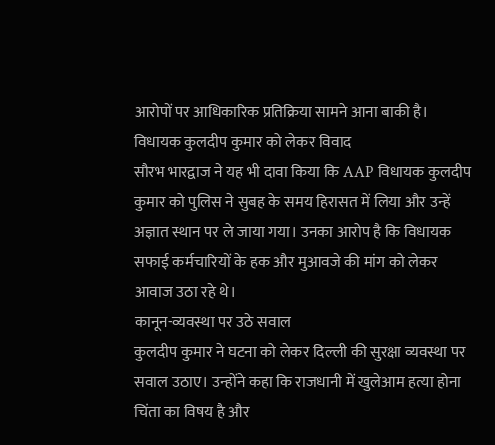आरोपों पर आधिकारिक प्रतिक्रिया सामने आना बाकी है।
विधायक कुलदीप कुमार को लेकर विवाद
सौरभ भारद्वाज ने यह भी दावा किया कि AAP विधायक कुलदीप कुमार को पुलिस ने सुबह के समय हिरासत में लिया और उन्हें अज्ञात स्थान पर ले जाया गया। उनका आरोप है कि विधायक सफाई कर्मचारियों के हक और मुआवजे की मांग को लेकर आवाज उठा रहे थे।
कानून-व्यवस्था पर उठे सवाल
कुलदीप कुमार ने घटना को लेकर दिल्ली की सुरक्षा व्यवस्था पर सवाल उठाए। उन्होंने कहा कि राजधानी में खुलेआम हत्या होना चिंता का विषय है और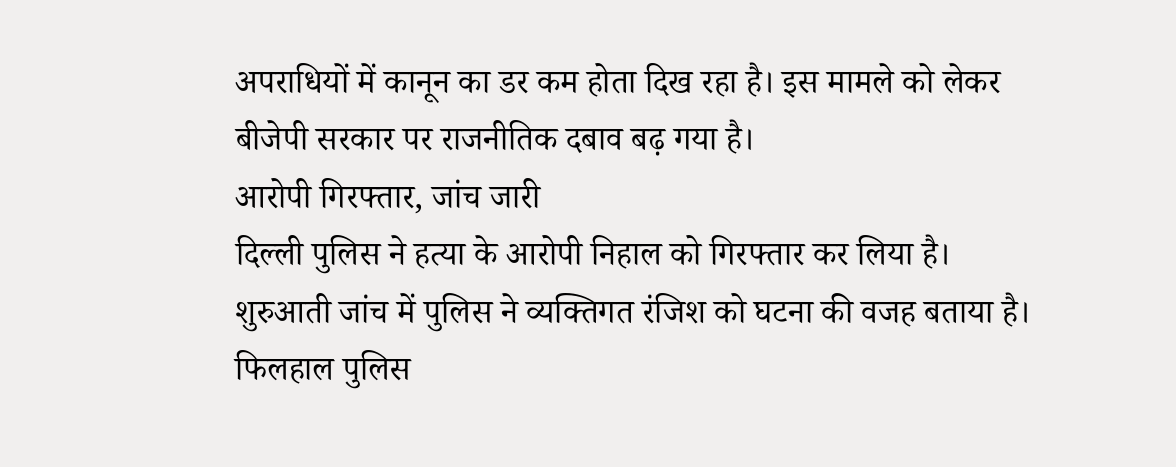अपराधियों में कानून का डर कम होता दिख रहा है। इस मामले को लेकर बीजेपी सरकार पर राजनीतिक दबाव बढ़ गया है।
आरोपी गिरफ्तार, जांच जारी
दिल्ली पुलिस ने हत्या के आरोपी निहाल को गिरफ्तार कर लिया है। शुरुआती जांच में पुलिस ने व्यक्तिगत रंजिश को घटना की वजह बताया है। फिलहाल पुलिस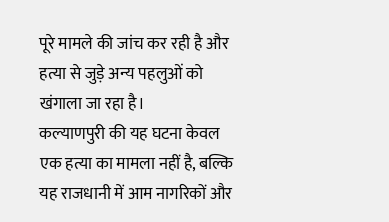पूरे मामले की जांच कर रही है और हत्या से जुड़े अन्य पहलुओं को खंगाला जा रहा है।
कल्याणपुरी की यह घटना केवल एक हत्या का मामला नहीं है, बल्कि यह राजधानी में आम नागरिकों और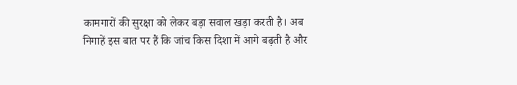कामगारों की सुरक्षा को लेकर बड़ा सवाल खड़ा करती है। अब निगाहें इस बात पर हैं कि जांच किस दिशा में आगे बढ़ती है और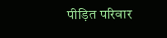पीड़ित परिवार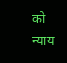को न्याय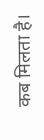कब मिलता है।